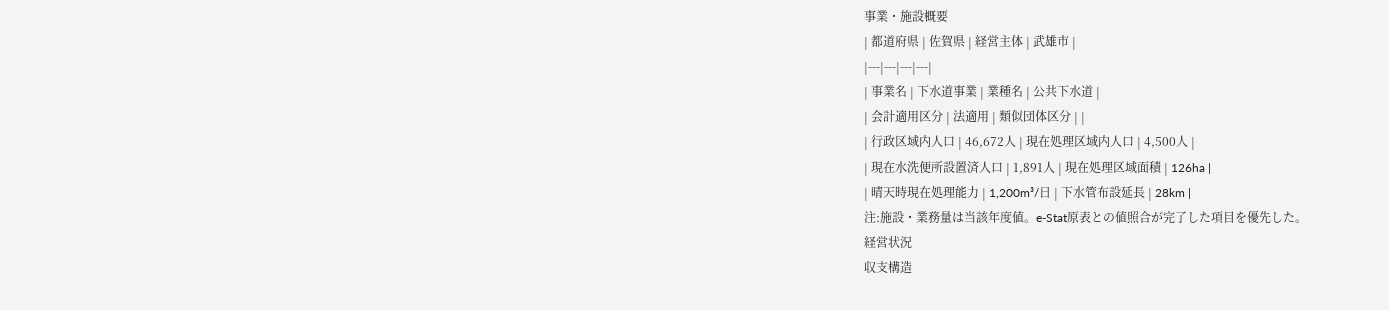事業・施設概要
| 都道府県 | 佐賀県 | 経営主体 | 武雄市 |
|---|---|---|---|
| 事業名 | 下水道事業 | 業種名 | 公共下水道 |
| 会計適用区分 | 法適用 | 類似団体区分 | |
| 行政区域内人口 | 46,672人 | 現在処理区域内人口 | 4,500人 |
| 現在水洗便所設置済人口 | 1,891人 | 現在処理区域面積 | 126ha |
| 晴天時現在処理能力 | 1,200m³/日 | 下水管布設延長 | 28km |
注:施設・業務量は当該年度値。e-Stat原表との値照合が完了した項目を優先した。
経営状況
収支構造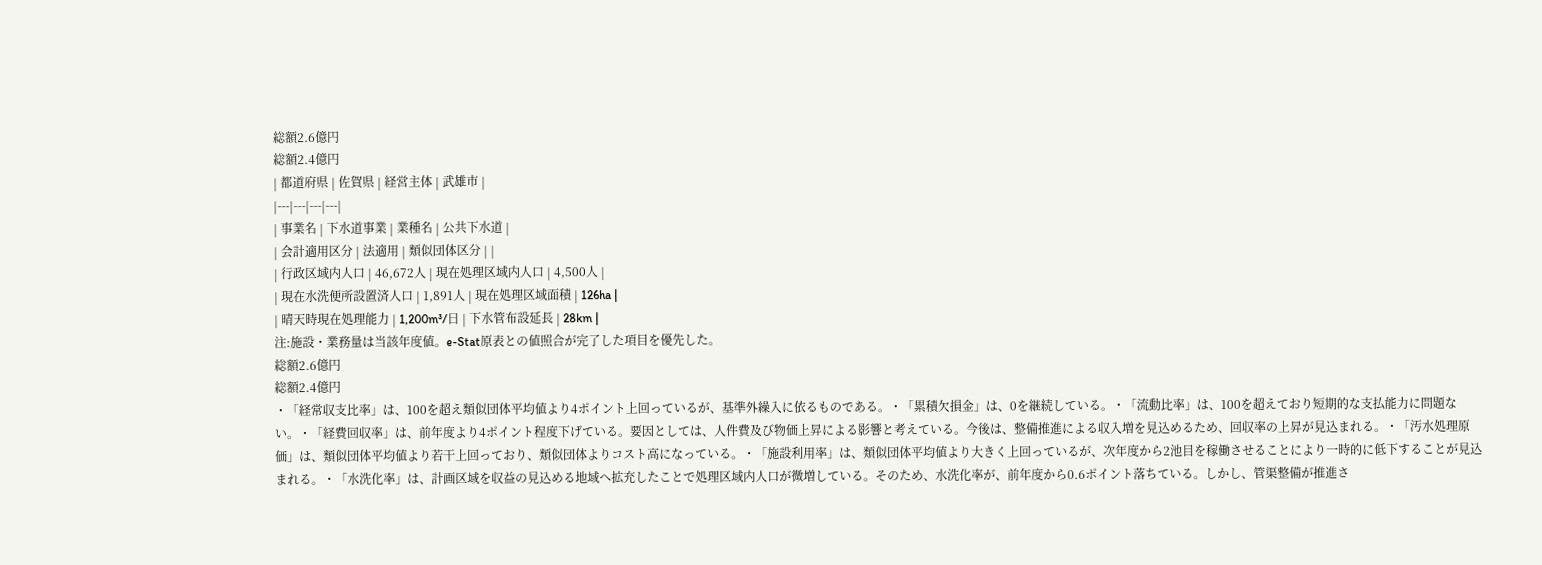総額2.6億円
総額2.4億円
| 都道府県 | 佐賀県 | 経営主体 | 武雄市 |
|---|---|---|---|
| 事業名 | 下水道事業 | 業種名 | 公共下水道 |
| 会計適用区分 | 法適用 | 類似団体区分 | |
| 行政区域内人口 | 46,672人 | 現在処理区域内人口 | 4,500人 |
| 現在水洗便所設置済人口 | 1,891人 | 現在処理区域面積 | 126ha |
| 晴天時現在処理能力 | 1,200m³/日 | 下水管布設延長 | 28km |
注:施設・業務量は当該年度値。e-Stat原表との値照合が完了した項目を優先した。
総額2.6億円
総額2.4億円
・「経常収支比率」は、100を超え類似団体平均値より4ポイント上回っているが、基準外繰入に依るものである。・「累積欠損金」は、0を継続している。・「流動比率」は、100を超えており短期的な支払能力に問題ない。・「経費回収率」は、前年度より4ポイント程度下げている。要因としては、人件費及び物価上昇による影響と考えている。今後は、整備推進による収入増を見込めるため、回収率の上昇が見込まれる。・「汚水処理原価」は、類似団体平均値より若干上回っており、類似団体よりコスト高になっている。・「施設利用率」は、類似団体平均値より大きく上回っているが、次年度から2池目を稼働させることにより一時的に低下することが見込まれる。・「水洗化率」は、計画区域を収益の見込める地域へ拡充したことで処理区域内人口が微増している。そのため、水洗化率が、前年度から0.6ポイント落ちている。しかし、管渠整備が推進さ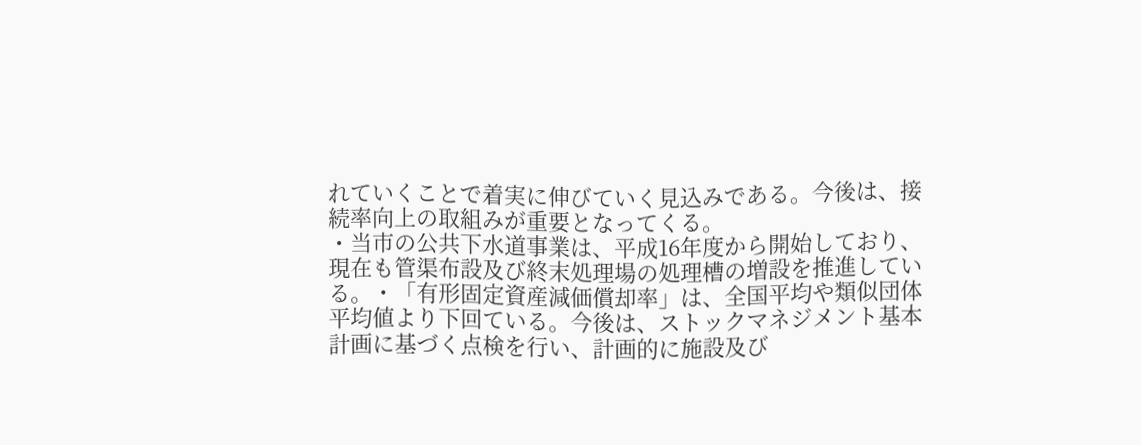れていくことで着実に伸びていく見込みである。今後は、接続率向上の取組みが重要となってくる。
・当市の公共下水道事業は、平成16年度から開始しており、現在も管渠布設及び終末処理場の処理槽の増設を推進している。・「有形固定資産減価償却率」は、全国平均や類似団体平均値より下回ている。今後は、ストックマネジメント基本計画に基づく点検を行い、計画的に施設及び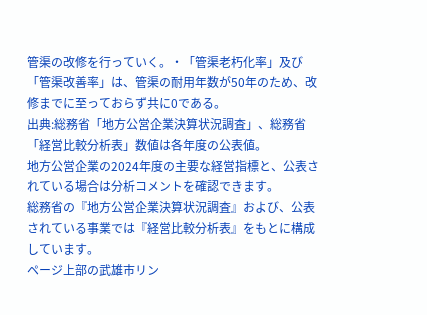管渠の改修を行っていく。・「管渠老朽化率」及び「管渠改善率」は、管渠の耐用年数が50年のため、改修までに至っておらず共に0である。
出典:総務省「地方公営企業決算状況調査」、総務省「経営比較分析表」数値は各年度の公表値。
地方公営企業の2024年度の主要な経営指標と、公表されている場合は分析コメントを確認できます。
総務省の『地方公営企業決算状況調査』および、公表されている事業では『経営比較分析表』をもとに構成しています。
ページ上部の武雄市リン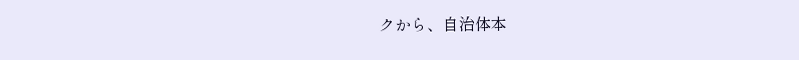クから、自治体本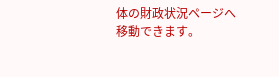体の財政状況ページへ移動できます。